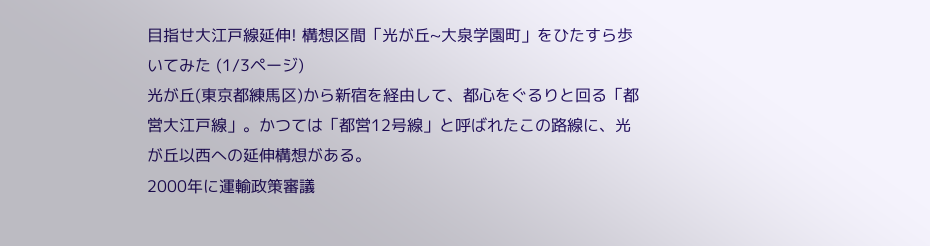目指せ大江戸線延伸! 構想区間「光が丘~大泉学園町」をひたすら歩いてみた (1/3ページ)
光が丘(東京都練馬区)から新宿を経由して、都心をぐるりと回る「都営大江戸線」。かつては「都営12号線」と呼ばれたこの路線に、光が丘以西への延伸構想がある。
2000年に運輸政策審議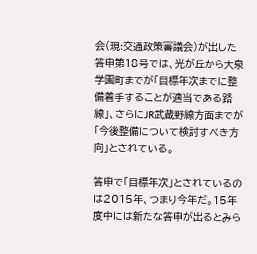会(現:交通政策審議会)が出した答申第18号では、光が丘から大泉学園町までが「目標年次までに整備着手することが適当である路線」、さらにJR武蔵野線方面までが「今後整備について検討すべき方向」とされている。

答申で「目標年次」とされているのは2015年、つまり今年だ。15年度中には新たな答申が出るとみら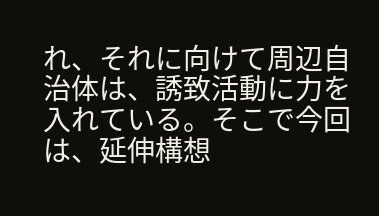れ、それに向けて周辺自治体は、誘致活動に力を入れている。そこで今回は、延伸構想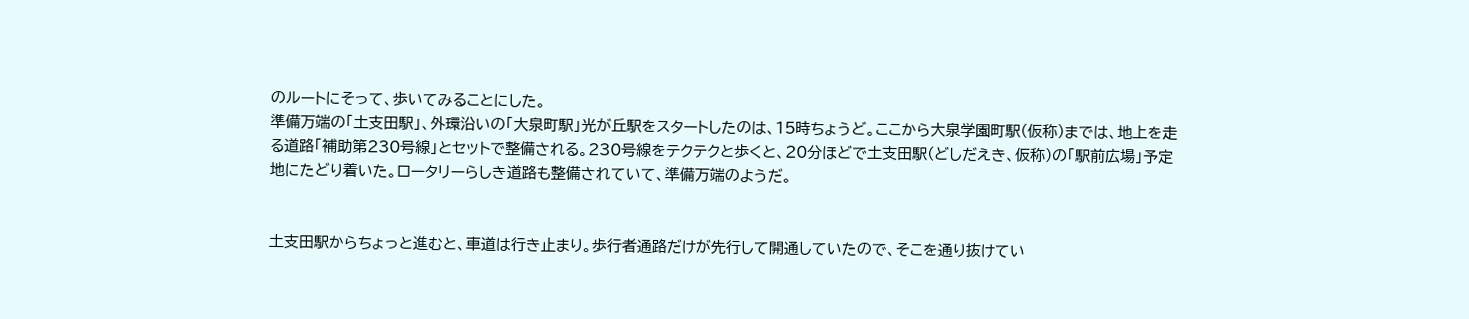のルートにそって、歩いてみることにした。
準備万端の「土支田駅」、外環沿いの「大泉町駅」光が丘駅をスタートしたのは、15時ちょうど。ここから大泉学園町駅(仮称)までは、地上を走る道路「補助第230号線」とセットで整備される。230号線をテクテクと歩くと、20分ほどで土支田駅(どしだえき、仮称)の「駅前広場」予定地にたどり着いた。ロータリーらしき道路も整備されていて、準備万端のようだ。


土支田駅からちょっと進むと、車道は行き止まり。歩行者通路だけが先行して開通していたので、そこを通り抜けてい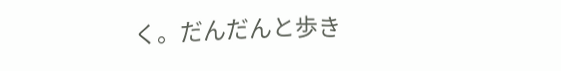く。だんだんと歩き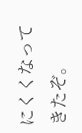にくくなってきたぞ。